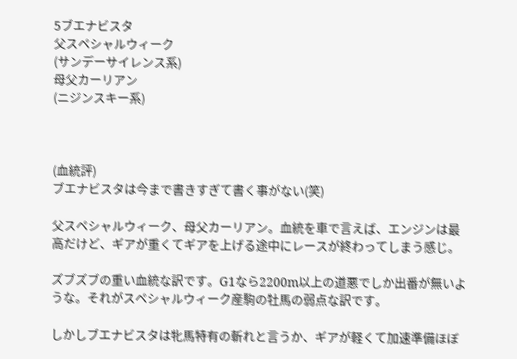5ブエナビスタ
父スペシャルウィーク
(サンデーサイレンス系)
母父カーリアン
(ニジンスキー系)



(血統評)
ブエナビスタは今まで書きすぎて書く事がない(笑)

父スペシャルウィーク、母父カーリアン。血統を車で言えば、エンジンは最高だけど、ギアが重くてギアを上げる途中にレースが終わってしまう感じ。

ズブズブの重い血統な訳です。G1なら2200m以上の道悪でしか出番が無いような。それがスペシャルウィーク産駒の牡馬の弱点な訳です。

しかしブエナビスタは牝馬特有の斬れと言うか、ギアが軽くて加速準備ほぼ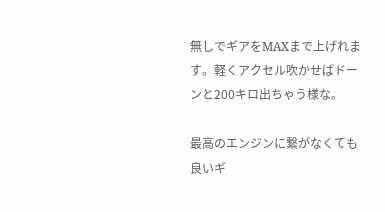無しでギアをMAXまで上げれます。軽くアクセル吹かせばドーンと200キロ出ちゃう様な。

最高のエンジンに繋がなくても良いギ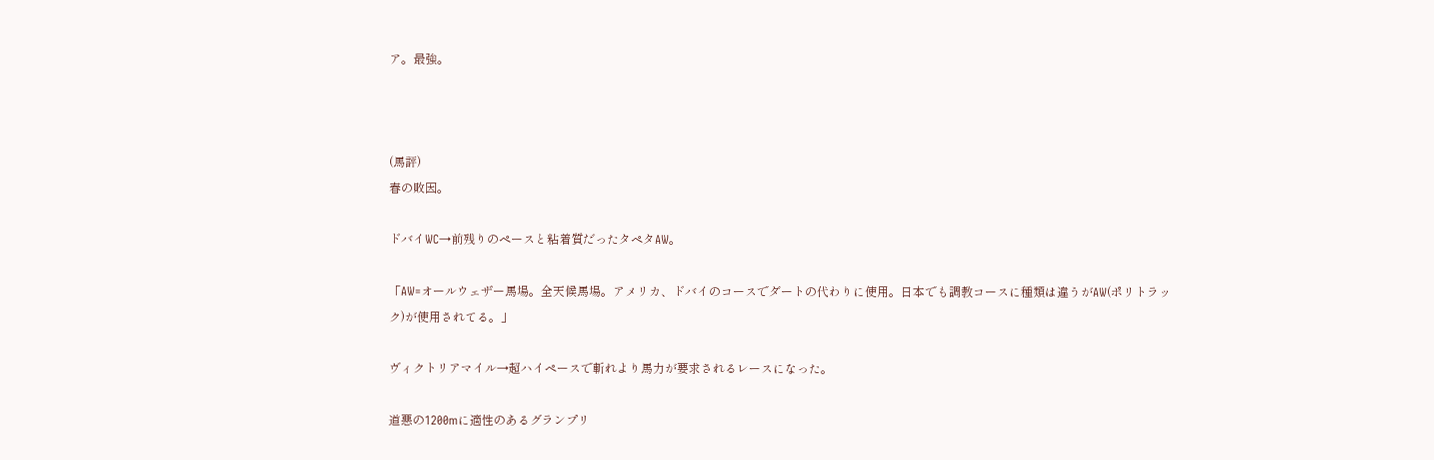ア。最強。



(馬評)
春の敗因。

ドバイWC→前残りのペースと粘着質だったタペタAW。

「AW=オールウェザー馬場。全天候馬場。アメリカ、ドバイのコースでダートの代わりに使用。日本でも調教コースに種類は違うがAW(ポリトラック)が使用されてる。」

ヴィクトリアマイル→超ハイペースで斬れより馬力が要求されるレースになった。

道悪の1200mに適性のあるグランプリ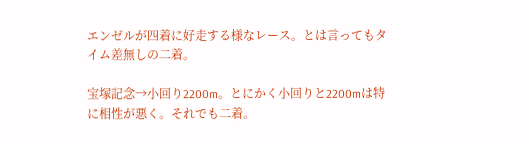エンゼルが四着に好走する様なレース。とは言ってもタイム差無しの二着。

宝塚記念→小回り2200m。とにかく小回りと2200mは特に相性が悪く。それでも二着。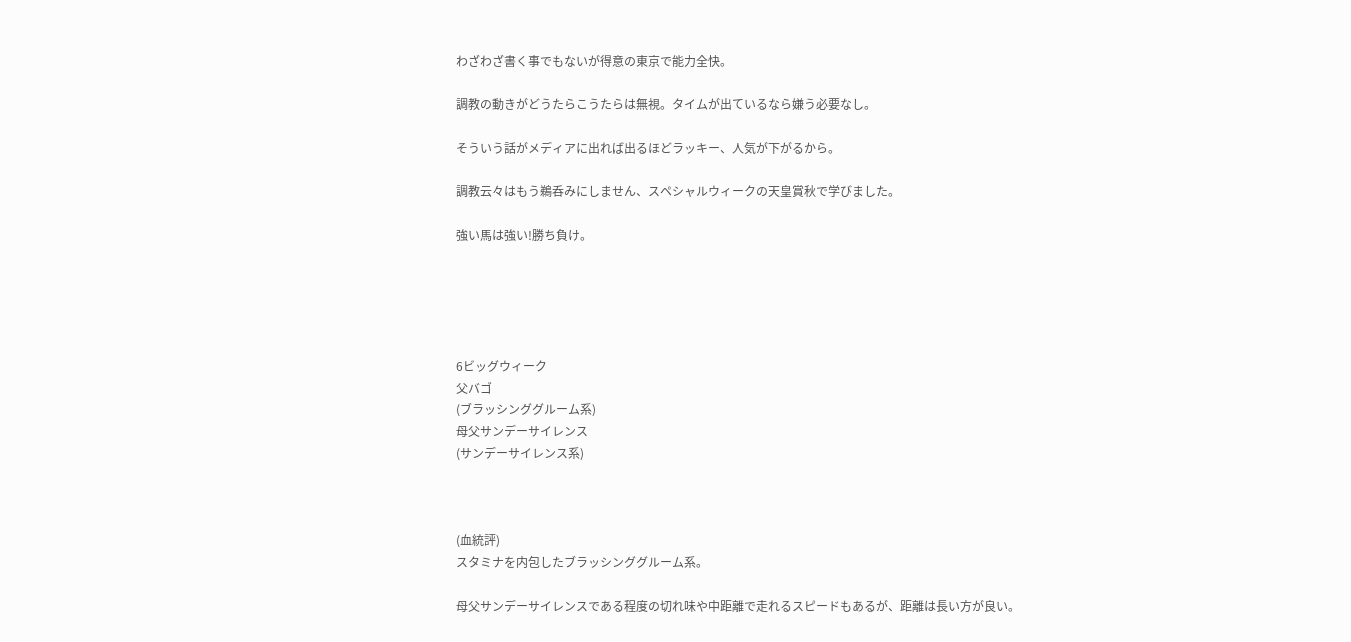わざわざ書く事でもないが得意の東京で能力全快。

調教の動きがどうたらこうたらは無視。タイムが出ているなら嫌う必要なし。

そういう話がメディアに出れば出るほどラッキー、人気が下がるから。

調教云々はもう鵜呑みにしません、スペシャルウィークの天皇賞秋で学びました。

強い馬は強い!勝ち負け。





6ビッグウィーク
父バゴ
(ブラッシンググルーム系)
母父サンデーサイレンス
(サンデーサイレンス系)



(血統評)
スタミナを内包したブラッシンググルーム系。

母父サンデーサイレンスである程度の切れ味や中距離で走れるスピードもあるが、距離は長い方が良い。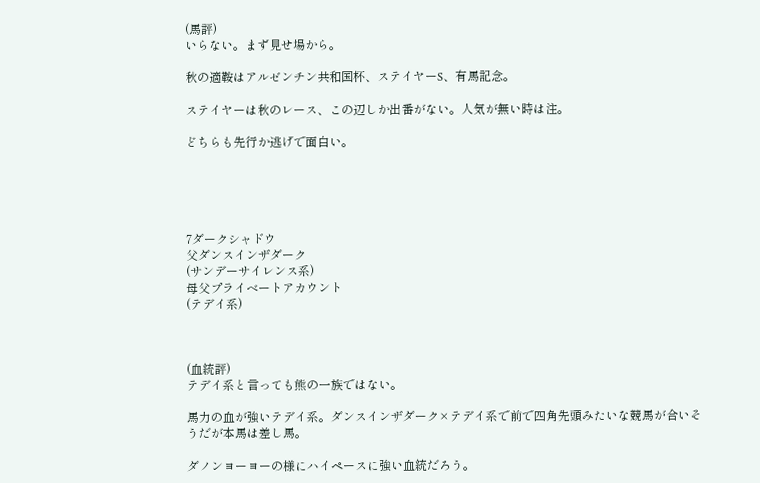(馬評)
いらない。まず見せ場から。

秋の適鞍はアルゼンチン共和国杯、ステイヤーS、有馬記念。

ステイヤーは秋のレース、この辺しか出番がない。人気が無い時は注。

どちらも先行か逃げで面白い。





7ダークシャドウ
父ダンスインザダーク
(サンデーサイレンス系)
母父プライベートアカウント
(テデイ系)



(血統評)
テデイ系と言っても熊の一族ではない。

馬力の血が強いテデイ系。ダンスインザダーク×テデイ系で前で四角先頭みたいな競馬が合いそうだが本馬は差し馬。

ダノンヨーヨーの様にハイペースに強い血統だろう。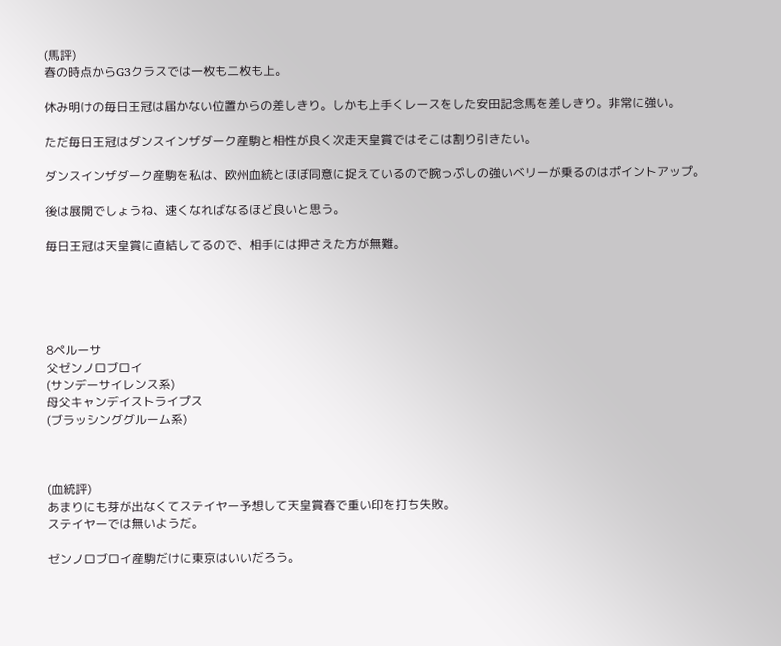(馬評)
春の時点からG3クラスでは一枚も二枚も上。

休み明けの毎日王冠は届かない位置からの差しきり。しかも上手くレースをした安田記念馬を差しきり。非常に強い。

ただ毎日王冠はダンスインザダーク産駒と相性が良く次走天皇賞ではそこは割り引きたい。

ダンスインザダーク産駒を私は、欧州血統とほぼ同意に捉えているので腕っぷしの強いベリーが乗るのはポイントアップ。

後は展開でしょうね、速くなればなるほど良いと思う。

毎日王冠は天皇賞に直結してるので、相手には押さえた方が無難。





8ペルーサ
父ゼンノロブロイ
(サンデーサイレンス系)
母父キャンデイストライプス
(ブラッシンググルーム系)



(血統評)
あまりにも芽が出なくてステイヤー予想して天皇賞春で重い印を打ち失敗。
ステイヤーでは無いようだ。

ゼンノロブロイ産駒だけに東京はいいだろう。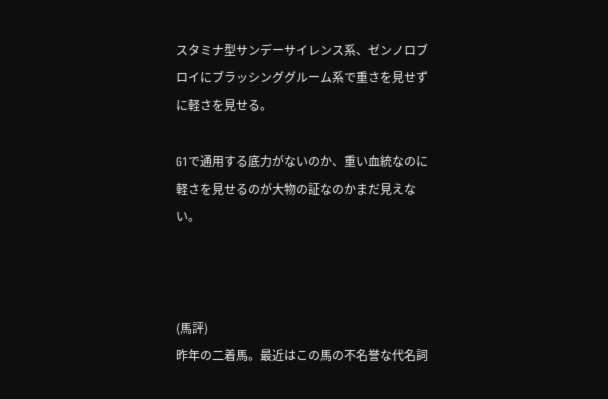スタミナ型サンデーサイレンス系、ゼンノロブロイにブラッシンググルーム系で重さを見せずに軽さを見せる。

G1で通用する底力がないのか、重い血統なのに軽さを見せるのが大物の証なのかまだ見えない。



(馬評)
昨年の二着馬。最近はこの馬の不名誉な代名詞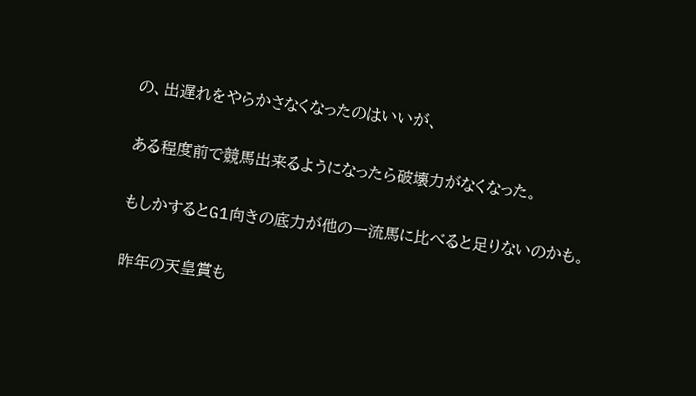の、出遅れをやらかさなくなったのはいいが、

ある程度前で競馬出来るようになったら破壊力がなくなった。

もしかするとG1向きの底力が他の一流馬に比べると足りないのかも。

昨年の天皇賞も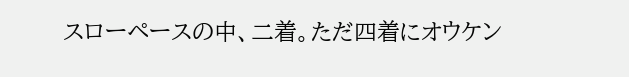スローペースの中、二着。ただ四着にオウケン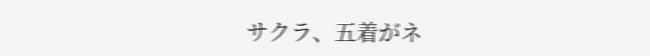サクラ、五着がネ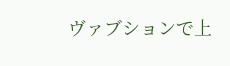ヴァブションで上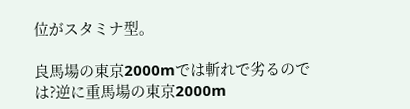位がスタミナ型。

良馬場の東京2000mでは斬れで劣るのでは?逆に重馬場の東京2000m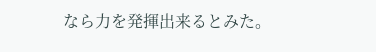なら力を発揮出来るとみた。